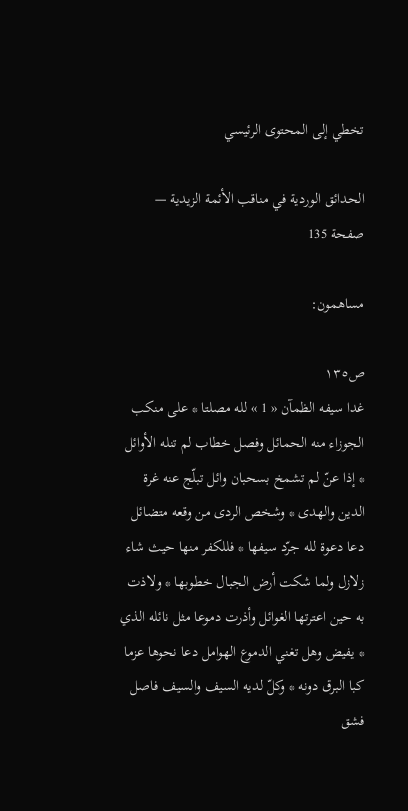تخطي إلى المحتوى الرئيسي

الحدائق الوردية في مناقب الأئمة الزيدية — صفحة 135

مساهمون:

ص١٣٥
غدا سيفه الظمآن « 1 » لله مصلتا * على منكب الجوزاء منه الحمائل وفصل خطاب لم تنله الأوائل * إذا عنّ لم تشمخ بسحبان وائل تبلّج عنه غرة الدين والهدى * وشخص الردى من وقعه متضائل دعا دعوة لله جرّد سيفها * فللكفر منها حيث شاء زلازل ولما شكت أرض الجبال خطوبها * ولاذت به حين اعترتها الغوائل وأذرت دموعا مثل نائله الذي * يفيض وهل تغني الدموع الهوامل دعا نحوها عزما كبا البرق دونه * وكلّ لديه السيف والسيف فاصل فشق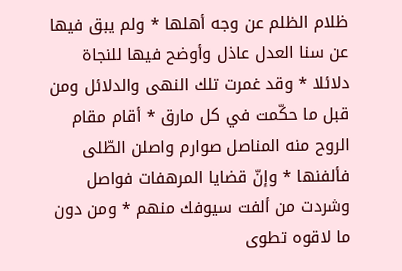ظلام الظلم عن وجه أهلها * ولم يبق فيها عن سنا العدل عاذل وأوضح فيها للنجاة دلائلا * وقد غمرت تلك النهى والدلائل ومن قبل ما حكّمت في كل مارق * أقام مقام الروح منه المناصل صوارم واصلن الطّلى فألفنها * وإنّ قضايا المرهفات فواصل وشردت من ألفت سيوفك منهم * ومن دون ما لاقوه تطوى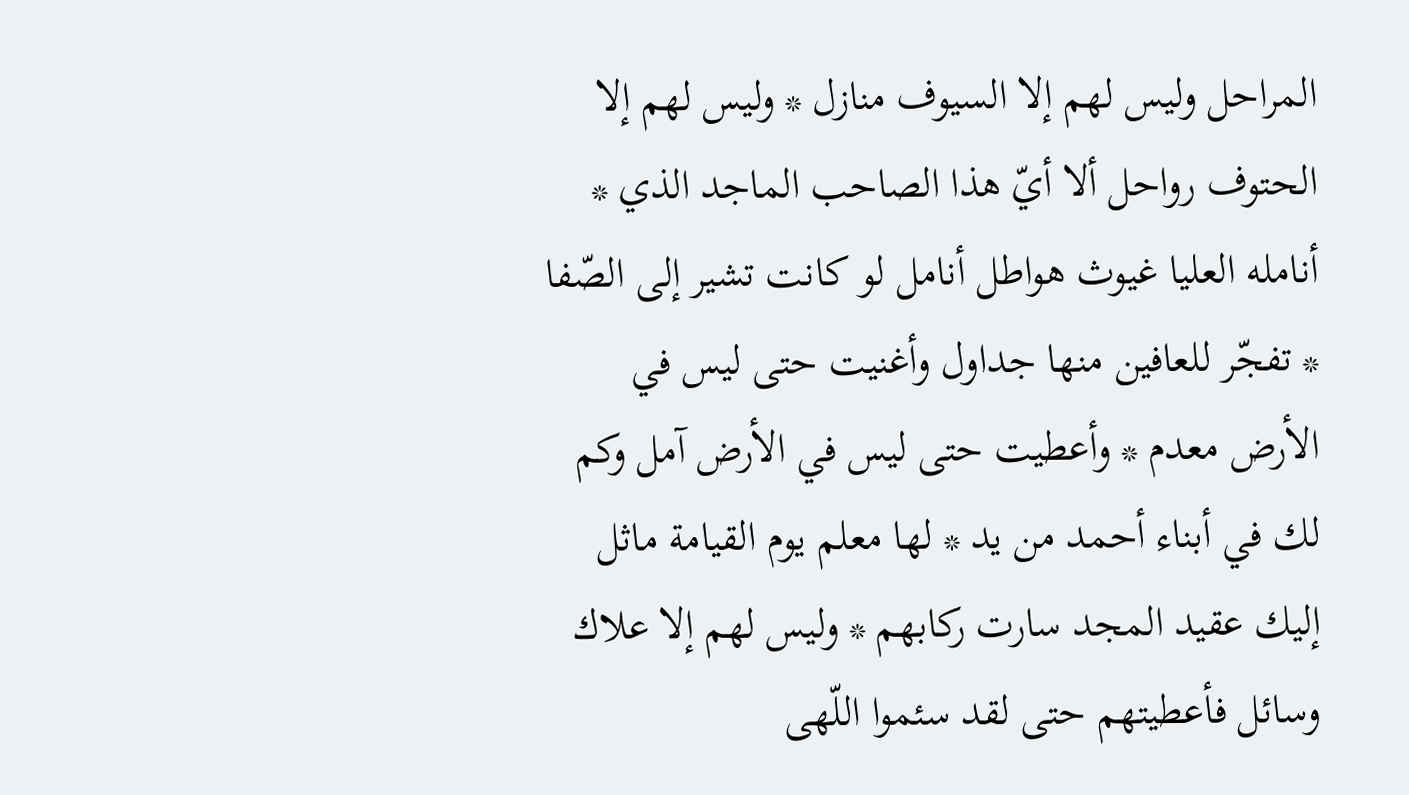المراحل وليس لهم إلا السيوف منازل * وليس لهم إلا الحتوف رواحل ألا أيّ هذا الصاحب الماجد الذي * أنامله العليا غيوث هواطل أنامل لو كانت تشير إلى الصّفا * تفجّر للعافين منها جداول وأغنيت حتى ليس في الأرض معدم * وأعطيت حتى ليس في الأرض آمل وكم لك في أبناء أحمد من يد * لها معلم يوم القيامة ماثل إليك عقيد المجد سارت ركابهم * وليس لهم إلا علاك وسائل فأعطيتهم حتى لقد سئموا اللّهى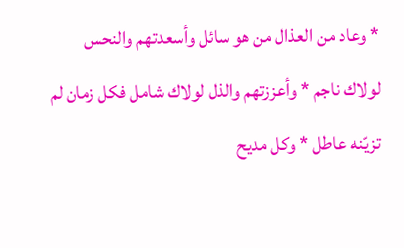* وعاد من العذال من هو سائل وأسعدتهم والنحس لولاك ناجم * وأعززتهم والذل لولاك شامل فكل زمان لم تزيّنه عاطل * وكل مديح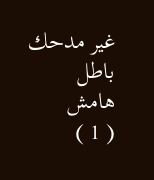غير مدحك باطل
هامش
( 1 )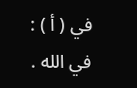في ( أ ) : في الله .